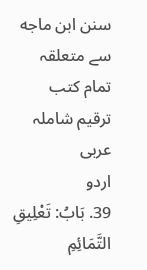سنن ابن ماجه سے متعلقہ
تمام کتب
ترقیم شاملہ
عربی
اردو
39. بَابُ: تَعْلِيقِ التَّمَائِمِ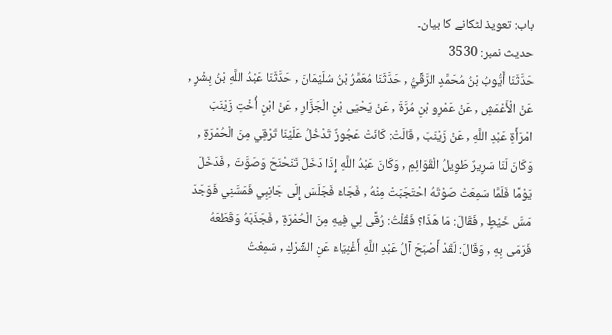باب: تعویذ لٹکانے کا بیان۔
حدیث نمبر: 3530
حَدَّثَنَا أَيُّوبُ بْنُ مُحَمَّدٍ الرَّقِّيُّ , حَدَّثَنَا مُعَمَّرُ بْنُ سُلَيْمَانَ , حَدَّثَنَا عَبْدُ اللَّهِ بْنُ بِشْرٍ , عَنْ الْأَعْمَشِ , عَنْ عَمْرِو بْنِ مُرَّةَ , عَنْ يَحْيَى بْنِ الْجَزَّارِ , عَنْ ابْنِ أُخْتِ زَيْنَبَ امْرَأَةِ عَبْدِ اللَّهِ , عَنْ زَيْنَبَ , قَالَتْ: كَانَتْ عَجُوزٌ تَدْخُلُ عَلَيْنَا تَرْقِي مِنَ الْحُمْرَةِ , وَكَانَ لَنَا سَرِيرٌ طَوِيلُ الْقَوَائِمِ , وَكَانَ عَبْدُ اللَّهِ إِذَا دَخَلَ تَنَحْنَحَ وَصَوَّتَ , فَدَخَلَ يَوْمًا فَلَمَّا سَمِعَتْ صَوْتَهُ احْتَجَبَتْ مِنْهُ , فَجَاءَ فَجَلَسَ إِلَى جَانِبِي فَمَسَّنِي فَوَجَدَ مَسَّ خَيْطٍ , فَقَالَ: مَا هَذَا؟ فَقُلْتُ: رُقًى لِي فِيهِ مِنَ الْحُمْرَةِ , فَجَذَبَهُ وَقَطَعَهُ فَرَمَى بِهِ , وَقَالَ: لَقَدْ أَصْبَحَ آلُ عَبْدِ اللَّهِ أَغْنِيَاءَ عَنِ الشِّرْكِ , سَمِعْتُ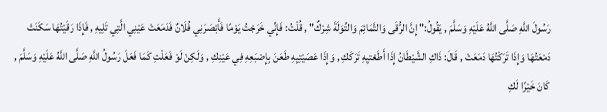رَسُولَ اللَّهِ صَلَّى اللَّهُ عَلَيْهِ وَسَلَّمَ , يَقُولُ:" إِنَّ الرُّقَى وَالتَّمَائِمَ وَالتِّوَلَةَ شِرْكٌ" , قُلْتُ: فَإِنِّي خَرَجْتُ يَوْمًا فَأَبْصَرَنِي فُلَانٌ فَدَمَعَتْ عَيْنِي الَّتِي تَلِيهِ , فَإِذَا رَقَيْتُهَا سَكَنَتْ دَمْعَتُهَا وَإِذَا تَرَكْتُهَا دَمَعَتْ , قَالَ: ذَاكِ الشَّيْطَانُ إِذَا أَطَعْتيِهِ تَرَكَكِ , وَإِذَا عَصَيْتِيِهِ طَعَنَ بِإِصْبَعِهِ فِي عَيْنِكِ , وَلَكِنْ لَوْ فَعَلْتِ كَمَا فَعَلَ رَسُولُ اللَّهِ صَلَّى اللَّهُ عَلَيْهِ وَسَلَّمَ , كَانَ خَيْرًا لَكِ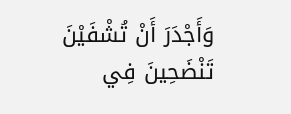وَأَجْدَرَ أَنْ تُشْفَيْنَ تَنْضَحِينَ فِي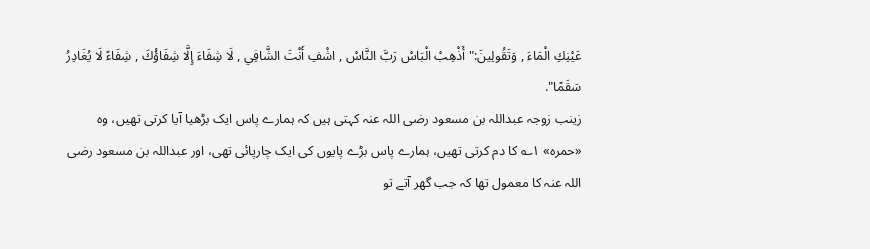عَيْنِكِ الْمَاءَ , وَتَقُولِينَ:" أَذْهِبْ الْبَاسْ رَبَّ النَّاسْ , اشْفِ أَنْتَ الشَّافِي , لَا شِفَاءَ إِلَّا شِفَاؤُكَ , شِفَاءً لَا يُغَادِرُ سَقَمًا".
زینب زوجہ عبداللہ بن مسعود رضی اللہ عنہ کہتی ہیں کہ ہمارے پاس ایک بڑھیا آیا کرتی تھیں، وہ «حمرہ» ۱؎ کا دم کرتی تھیں، ہمارے پاس بڑے پایوں کی ایک چارپائی تھی، اور عبداللہ بن مسعود رضی اللہ عنہ کا معمول تھا کہ جب گھر آتے تو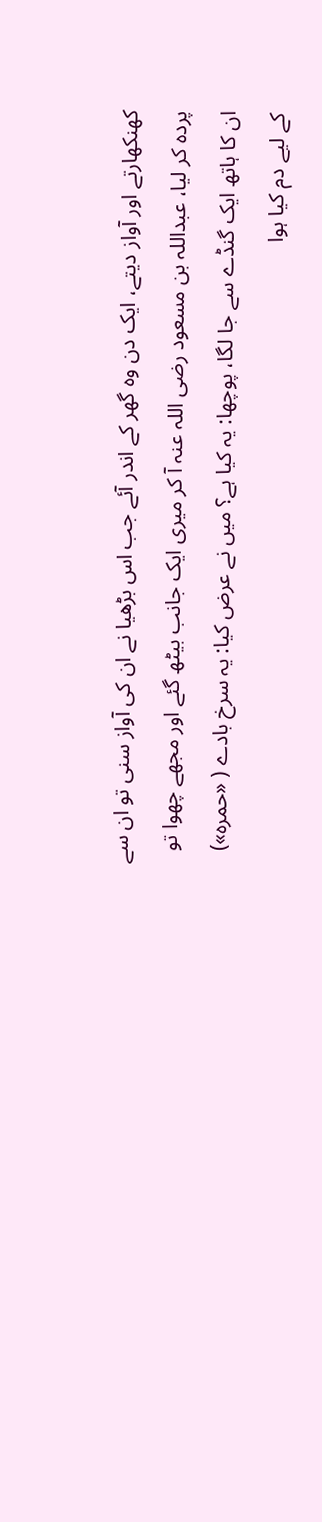کھنکھارتے اور آواز دیتے، ایک دن وہ گھر کے اندر آئے جب اس بڑھیا نے ان کی آواز سنی تو ان سے پردہ کر لیا، عبداللہ بن مسعود رضی اللہ عنہ آ کر میری ایک جانب بیٹھ گئے اور مجھے چھوا تو ان کا ہاتھ ایک گنڈے سے جا لگا، پوچھا: یہ کیا ہے؟ میں نے عرض کیا: یہ سرخ بادے ( «حمرہ») کے لیے دم کیا ہوا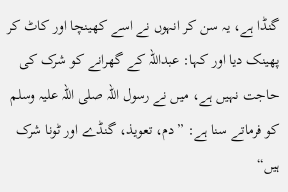گنڈا ہے، یہ سن کر انہوں نے اسے کھینچا اور کاٹ کر پھینک دیا اور کہا: عبداللہ کے گھرانے کو شرک کی حاجت نہیں ہے، میں نے رسول اللہ صلی اللہ علیہ وسلم کو فرماتے سنا ہے: ”دم، تعویذ، گنڈے اور ٹونا شرک ہیں“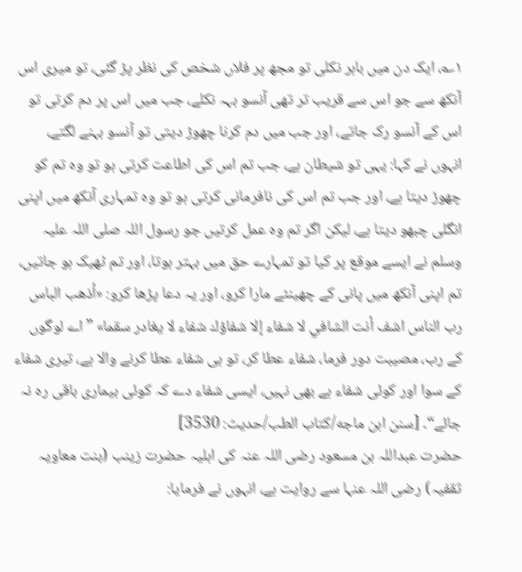۱؎، ایک دن میں باہر نکلی تو مجھ پر فلاں شخص کی نظر پڑ گئی، تو میری اس آنکھ سے جو اس سے قریب تر تھی آنسو بہہ نکلے، جب میں اس پر دم کرتی تو اس کے آنسو رک جاتے، اور جب میں دم کرنا چھوڑ دیتی تو آنسو بہنے لگتے، انہوں نے کہا: یہی تو شیطان ہے، جب تم اس کی اطاعت کرتی ہو تو وہ تم کو چھوڑ دیتا ہے، اور جب تم اس کی نافرمانی کرتی ہو تو وہ تمہاری آنکھ میں اپنی انگلی چبھو دیتا ہے، لیکن اگر تم وہ عمل کرتیں جو رسول اللہ صلی اللہ علیہ وسلم نے ایسے موقع پر کیا تو تمہارے حق میں بہتر ہوتا، اور تم ٹھیک ہو جاتیں، تم اپنی آنکھ میں پانی کے چھینٹے مارا کرو، اور یہ دعا پڑھا کرو: «أذهب الباس رب الناس اشف أنت الشافي لا شفاء إلا شفاؤك شفاء لا يغادر سقما» ”اے لوگوں کے رب، مصیبت دور فرما، شفاء عطا کر، تو ہی شفاء عطا کرنے والا ہے، تیری شفاء کے سوا اور کوئی شفاء ہے بھی نہیں، ایسی شفاء دے کہ کوئی بیماری باقی رہ نہ جائے“۔ [سنن ابن ماجه/كتاب الطب/حدیث: 3530]
حضرت عبداللہ بن مسعود رضی اللہ عنہ کی اہلیہ حضرت زینب (بنت معاویہ ثقفیہ) رضی اللہ عنہا سے روایت ہے، انہوں نے فرمایا: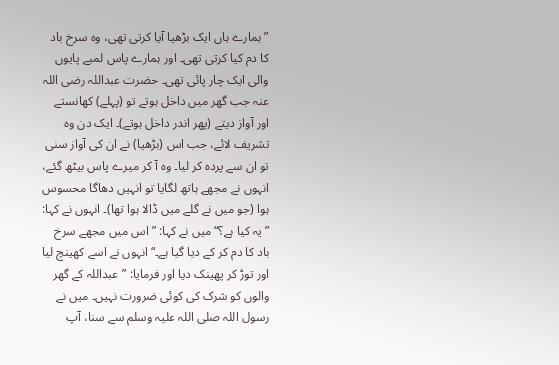”ہمارے ہاں ایک بڑھیا آیا کرتی تھی، وہ سرخ باد کا دم کیا کرتی تھی۔ اور ہمارے پاس لمبے پایوں والی ایک چار پائی تھی۔ حضرت عبداللہ رضی اللہ عنہ جب گھر میں داخل ہوتے تو (پہلے) کھانستے اور آواز دیتے (پھر اندر داخل ہوتے)۔ ایک دن وہ تشریف لائے، جب اس (بڑھیا) نے ان کی آواز سنی تو ان سے پردہ کر لیا۔ وہ آ کر میرے پاس بیٹھ گئے، انہوں نے مجھے ہاتھ لگایا تو انہیں دھاگا محسوس ہوا (جو میں نے گلے میں ڈالا ہوا تھا)۔ انہوں نے کہا: ”یہ کیا ہے؟“ میں نے کہا: ”اس میں مجھے سرخ باد کا دم کر کے دیا گیا ہے۔“ انہوں نے اسے کھینچ لیا اور توڑ کر پھینک دیا اور فرمایا: ”عبداللہ کے گھر والوں کو شرک کی کوئی ضرورت نہیں۔ میں نے رسول اللہ صلی اللہ علیہ وسلم سے سنا، آپ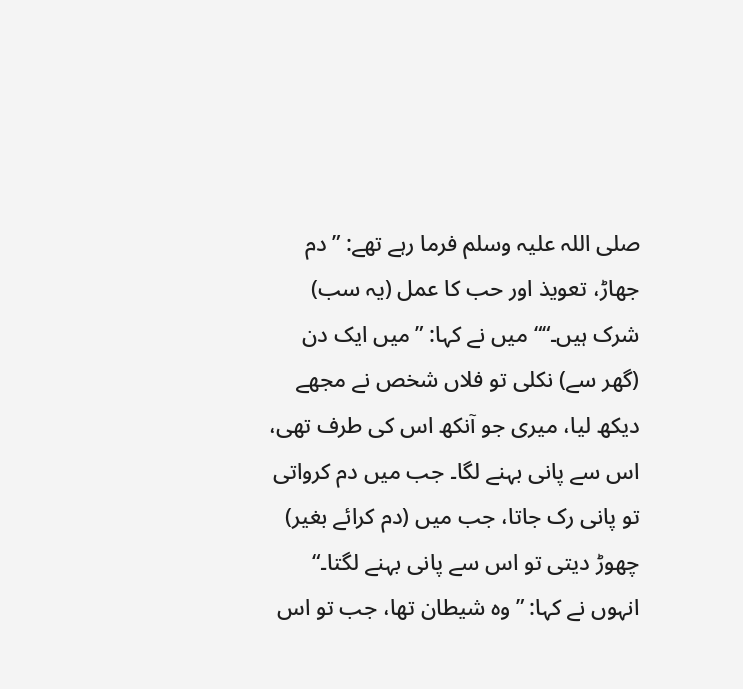صلی اللہ علیہ وسلم فرما رہے تھے: ”دم جھاڑ، تعویذ اور حب کا عمل (یہ سب) شرک ہیں۔““ میں نے کہا: ”میں ایک دن (گھر سے) نکلی تو فلاں شخص نے مجھے دیکھ لیا، میری جو آنکھ اس کی طرف تھی، اس سے پانی بہنے لگا۔ جب میں دم کرواتی تو پانی رک جاتا، جب میں (دم کرائے بغیر) چھوڑ دیتی تو اس سے پانی بہنے لگتا۔“ انہوں نے کہا: ”وہ شیطان تھا، جب تو اس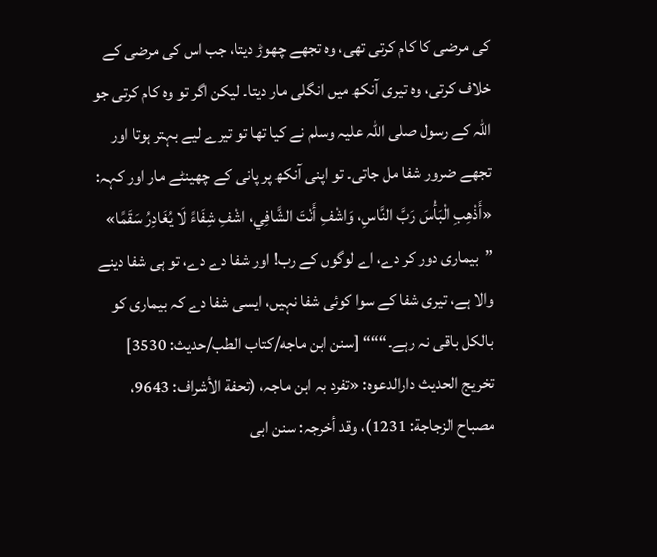کی مرضی کا کام کرتی تھی، وہ تجھے چھوڑ دیتا، جب اس کی مرضی کے خلاف کرتی، وہ تیری آنکھ میں انگلی مار دیتا۔ لیکن اگر تو وہ کام کرتی جو اللہ کے رسول صلی اللہ علیہ وسلم نے کیا تھا تو تیرے لیے بہتر ہوتا اور تجھے ضرور شفا مل جاتی۔ تو اپنی آنکھ پر پانی کے چھینٹے مار اور کہہ: «أَذْهِبِ الْبَأْسَ رَبَّ النَّاسِ، وَاشْفِ أَنْتَ الشَّافِي، اشْفِ شِفَاءً لَا يُغَادِرُ سَقَمًا» ”بیماری دور کر دے، اے لوگوں کے رب! اور شفا دے دے، تو ہی شفا دینے والا ہے، تیری شفا کے سوا کوئی شفا نہیں، ایسی شفا دے کہ بیماری کو بالکل باقی نہ رہے۔“““ [سنن ابن ماجه/كتاب الطب/حدیث: 3530]
تخریج الحدیث دارالدعوہ: «تفرد بہ ابن ماجہ، (تحفة الأشراف: 9643، مصباح الزجاجة: 1231)، وقد أخرجہ: سنن ابی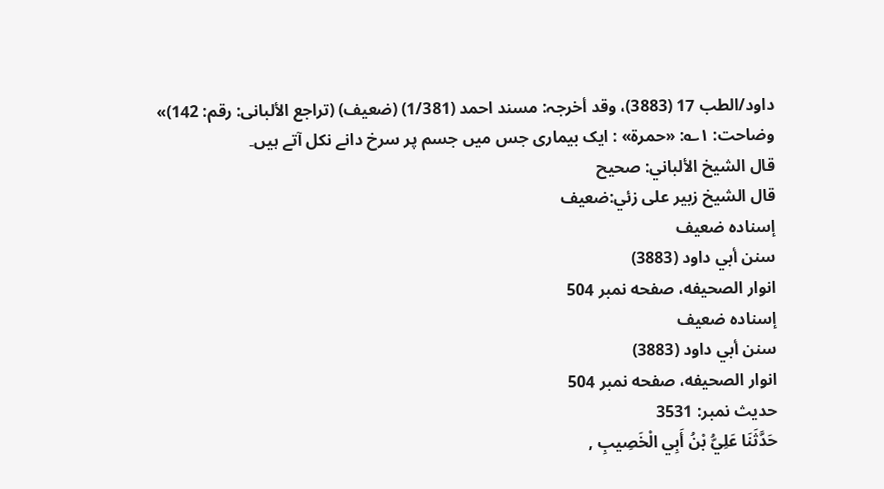داود/الطب 17 (3883)، وقد أخرجہ: مسند احمد (1/381) (ضعیف) (تراجع الألبانی: رقم: 142)»
وضاحت: ۱؎: «حمرۃ» : ایک بیماری جس میں جسم پر سرخ دانے نکل آتے ہیں۔
قال الشيخ الألباني: صحيح
قال الشيخ زبير على زئي:ضعيف
إسناده ضعيف
سنن أبي داود (3883)
انوار الصحيفه، صفحه نمبر 504
إسناده ضعيف
سنن أبي داود (3883)
انوار الصحيفه، صفحه نمبر 504
حدیث نمبر: 3531
حَدَّثَنَا عَلِيُّ بْنُ أَبِي الْخَصِيبِ ,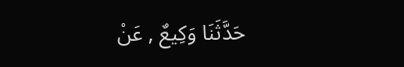حَدَّثَنَا وَكِيعٌ , عَنْ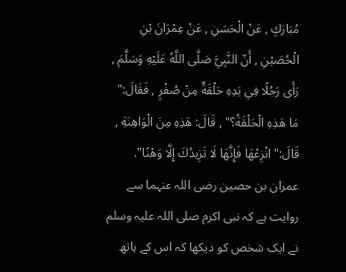مُبَارَكٍ , عَنْ الْحَسَنِ , عَنْ عِمْرَانَ بْنِ الْحُصَيْنِ , أَنّ النَّبِيَّ صَلَّى اللَّهُ عَلَيْهِ وَسَلَّمَ , رَأَى رَجُلًا فِي يَدِهِ حَلْقَةٌ مِنْ صُفْرٍ , فَقَالَ:" مَا هَذِهِ الْحَلْقَةُ؟" , قَالَ: هَذِهِ مِنَ الْوَاهِنَةِ , قَالَ:" انْزِعْهَا فَإِنَّهَا لَا تَزِيدُكَ إِلَّا وَهْنًا".
عمران بن حصین رضی اللہ عنہما سے روایت ہے کہ نبی اکرم صلی اللہ علیہ وسلم نے ایک شخص کو دیکھا کہ اس کے ہاتھ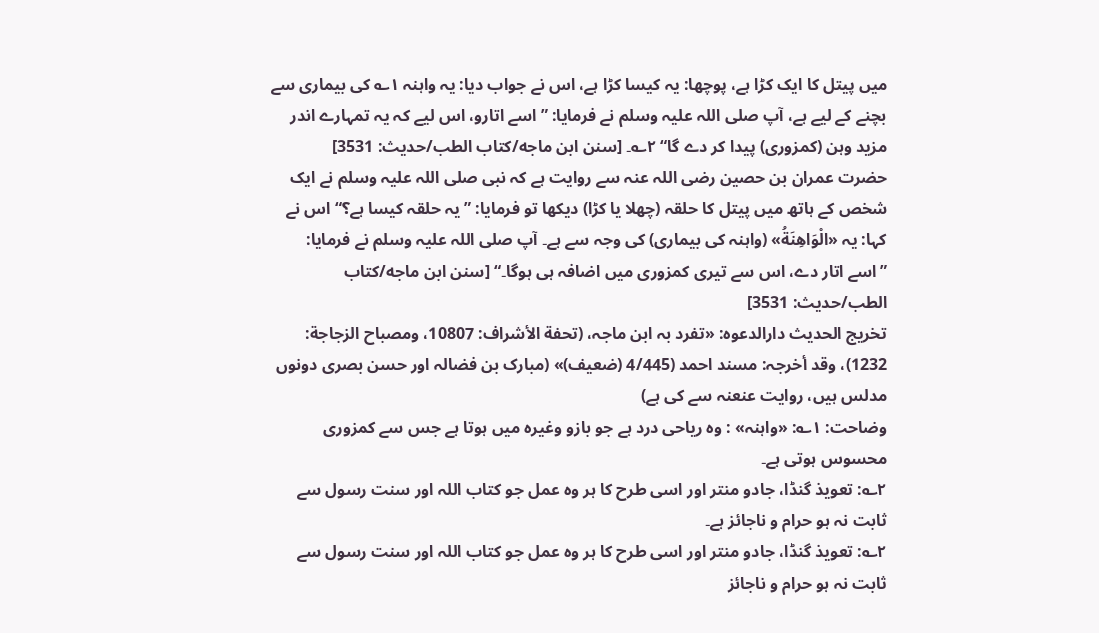میں پیتل کا ایک کڑا ہے، پوچھا: یہ کیسا کڑا ہے، اس نے جواب دیا: یہ واہنہ ۱؎ کی بیماری سے بچنے کے لیے ہے، آپ صلی اللہ علیہ وسلم نے فرمایا: ”اسے اتارو، اس لیے کہ یہ تمہارے اندر مزید وہن (کمزوری) پیدا کر دے گا“ ۲؎۔ [سنن ابن ماجه/كتاب الطب/حدیث: 3531]
حضرت عمران بن حصین رضی اللہ عنہ سے روایت ہے کہ نبی صلی اللہ علیہ وسلم نے ایک شخص کے ہاتھ میں پیتل کا حلقہ (چھلا یا کڑا) دیکھا تو فرمایا: ”یہ حلقہ کیسا ہے؟“ اس نے کہا: یہ «الْوَاهِنَةُ» (واہنہ کی بیماری) کی وجہ سے ہے۔ آپ صلی اللہ علیہ وسلم نے فرمایا: ”اسے اتار دے، اس سے تیری کمزوری میں اضافہ ہی ہوگا۔“ [سنن ابن ماجه/كتاب الطب/حدیث: 3531]
تخریج الحدیث دارالدعوہ: «تفرد بہ ابن ماجہ، (تحفة الأشراف: 10807، ومصباح الزجاجة: 1232)، وقد أخرجہ: مسند احمد (4/445 (ضعیف)» (مبارک بن فضالہ اور حسن بصری دونوں مدلس ہیں، روایت عنعنہ سے کی ہے)
وضاحت: ۱؎: «واہنہ» : وہ ریاحی درد ہے جو بازو وغیرہ میں ہوتا ہے جس سے کمزوری محسوس ہوتی ہے۔
۲؎: تعویذ گنڈا، جادو منتر اور اسی طرح کا ہر وہ عمل جو کتاب اللہ اور سنت رسول سے ثابت نہ ہو حرام و ناجائز ہے۔
۲؎: تعویذ گنڈا، جادو منتر اور اسی طرح کا ہر وہ عمل جو کتاب اللہ اور سنت رسول سے ثابت نہ ہو حرام و ناجائز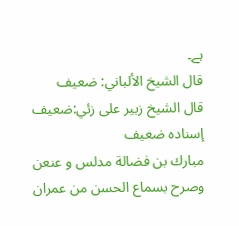ہے۔
قال الشيخ الألباني: ضعيف
قال الشيخ زبير على زئي:ضعيف
إسناده ضعيف
مبارك بن فضالة مدلس و عنعن
وصرح بسماع الحسن من عمران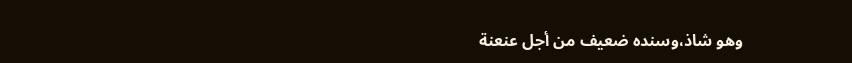وھو شاذ،وسنده ضعيف من أجل عنعنة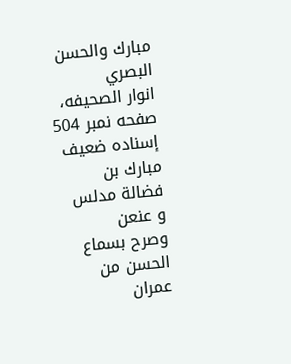مبارك والحسن البصري
انوار الصحيفه، صفحه نمبر 504
إسناده ضعيف
مبارك بن فضالة مدلس و عنعن
وصرح بسماع الحسن من عمران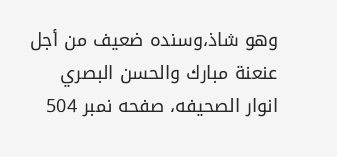وھو شاذ،وسنده ضعيف من أجل عنعنة مبارك والحسن البصري
انوار الصحيفه، صفحه نمبر 504